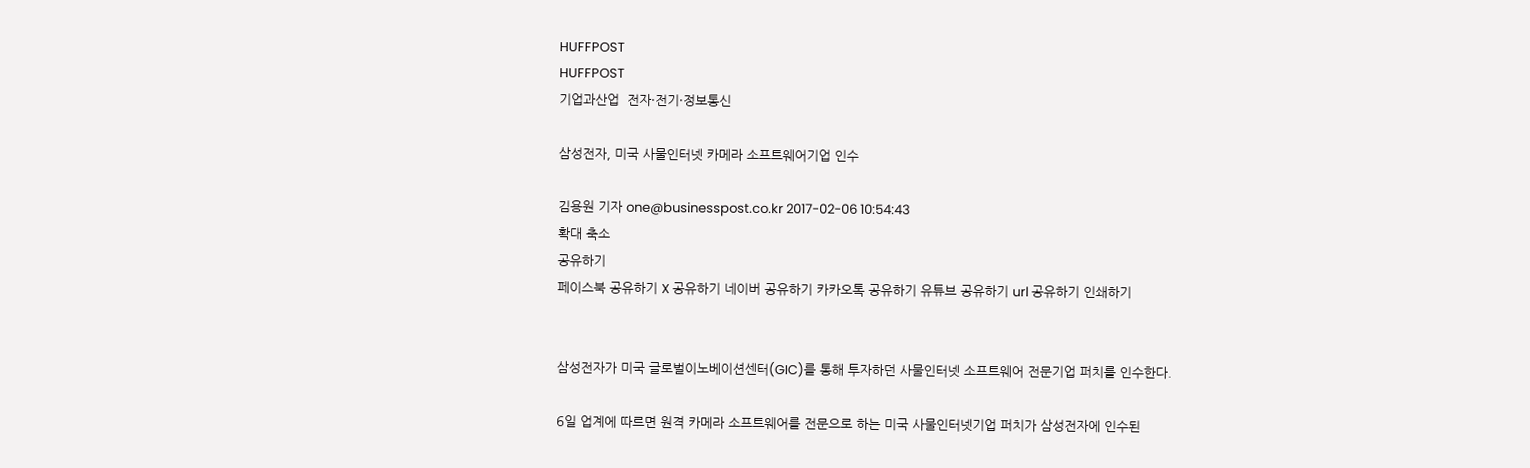HUFFPOST
HUFFPOST
기업과산업  전자·전기·정보통신

삼성전자, 미국 사물인터넷 카메라 소프트웨어기업 인수

김용원 기자 one@businesspost.co.kr 2017-02-06 10:54:43
확대 축소
공유하기
페이스북 공유하기 X 공유하기 네이버 공유하기 카카오톡 공유하기 유튜브 공유하기 url 공유하기 인쇄하기


삼성전자가 미국 글로벌이노베이션센터(GIC)를 통해 투자하던 사물인터넷 소프트웨어 전문기업 퍼치를 인수한다.

6일 업계에 따르면 원격 카메라 소프트웨어를 전문으로 하는 미국 사물인터넷기업 퍼치가 삼성전자에 인수된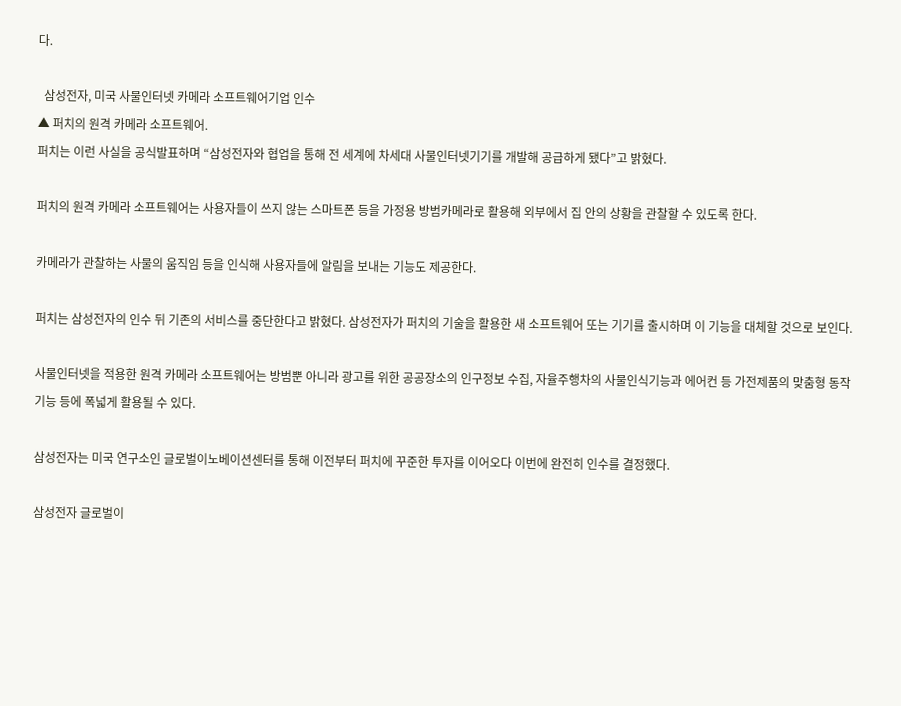다.

  삼성전자, 미국 사물인터넷 카메라 소프트웨어기업 인수
▲ 퍼치의 원격 카메라 소프트웨어.
퍼치는 이런 사실을 공식발표하며 “삼성전자와 협업을 통해 전 세계에 차세대 사물인터넷기기를 개발해 공급하게 됐다”고 밝혔다.

퍼치의 원격 카메라 소프트웨어는 사용자들이 쓰지 않는 스마트폰 등을 가정용 방범카메라로 활용해 외부에서 집 안의 상황을 관찰할 수 있도록 한다.

카메라가 관찰하는 사물의 움직임 등을 인식해 사용자들에 알림을 보내는 기능도 제공한다.

퍼치는 삼성전자의 인수 뒤 기존의 서비스를 중단한다고 밝혔다. 삼성전자가 퍼치의 기술을 활용한 새 소프트웨어 또는 기기를 출시하며 이 기능을 대체할 것으로 보인다.

사물인터넷을 적용한 원격 카메라 소프트웨어는 방범뿐 아니라 광고를 위한 공공장소의 인구정보 수집, 자율주행차의 사물인식기능과 에어컨 등 가전제품의 맞춤형 동작기능 등에 폭넓게 활용될 수 있다.

삼성전자는 미국 연구소인 글로벌이노베이션센터를 통해 이전부터 퍼치에 꾸준한 투자를 이어오다 이번에 완전히 인수를 결정했다.

삼성전자 글로벌이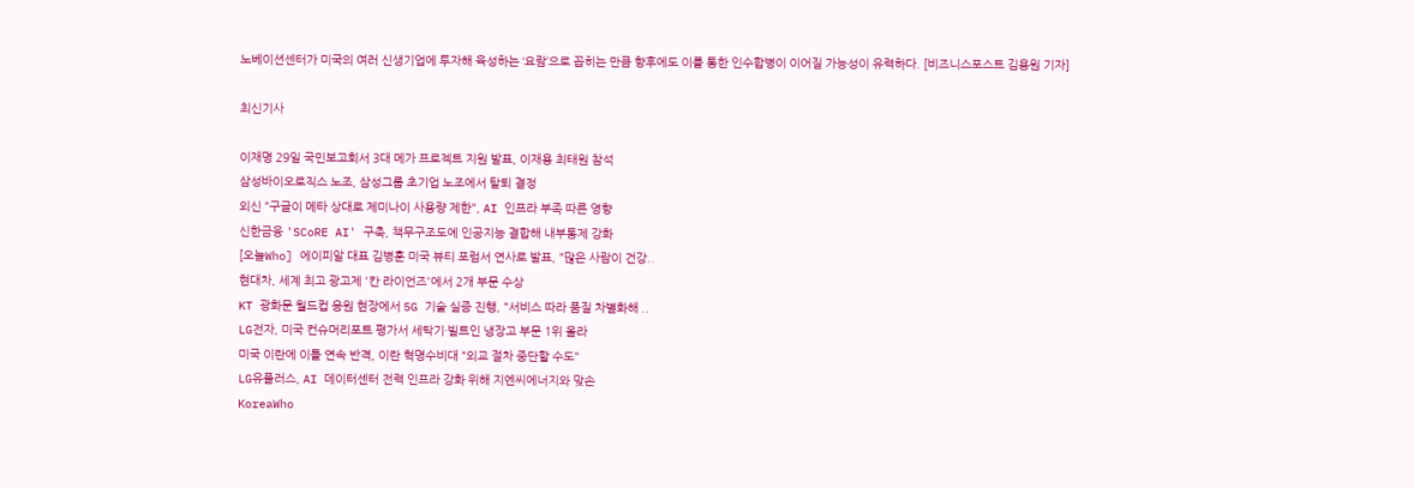노베이션센터가 미국의 여러 신생기업에 투자해 육성하는 ‘요람’으로 꼽히는 만큼 향후에도 이를 통한 인수합병이 이어질 가능성이 유력하다. [비즈니스포스트 김용원 기자]

최신기사

이재명 29일 국민보고회서 3대 메가 프로젝트 지원 발표, 이재용 최태원 참석
삼성바이오로직스 노조, 삼성그룹 초기업 노조에서 탈퇴 결정
외신 "구글이 메타 상대로 제미나이 사용량 제한", AI 인프라 부족 따른 영향
신한금융 'SCoRE AI' 구축, 책무구조도에 인공지능 결합해 내부통제 강화
[오늘Who] 에이피알 대표 김병훈 미국 뷰티 포럼서 연사로 발표, "많은 사람이 건강..
현대차, 세계 최고 광고제 '칸 라이언즈'에서 2개 부문 수상
KT 광화문 월드컵 응원 현장에서 5G 기술 실증 진행, "서비스 따라 품질 차별화해 ..
LG전자, 미국 컨슈머리포트 평가서 세탁기·빌트인 냉장고 부문 1위 올라
미국 이란에 이틀 연속 반격, 이란 혁명수비대 "외교 절차 중단할 수도"
LG유플러스, AI 데이터센터 전력 인프라 강화 위해 지엔씨에너지와 맞손
KoreaWho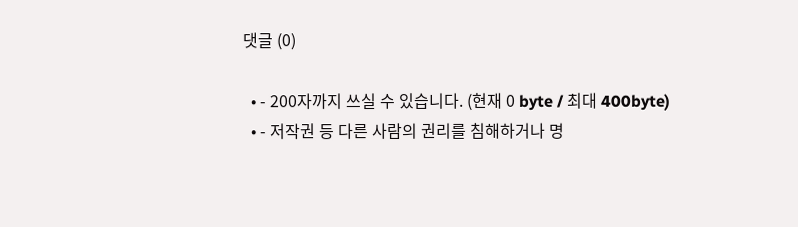댓글 (0)

  • - 200자까지 쓰실 수 있습니다. (현재 0 byte / 최대 400byte)
  • - 저작권 등 다른 사람의 권리를 침해하거나 명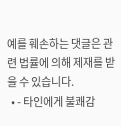예를 훼손하는 댓글은 관련 법률에 의해 제재를 받을 수 있습니다.
  • - 타인에게 불쾌감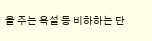을 주는 욕설 등 비하하는 단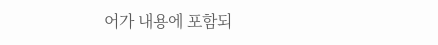어가 내용에 포함되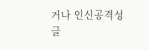거나 인신공격성 글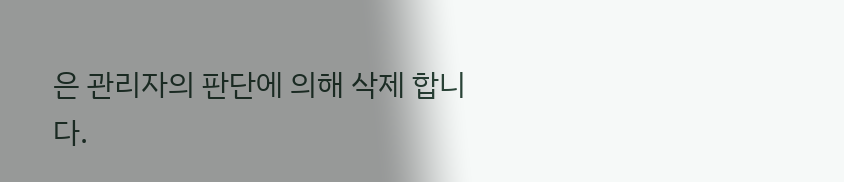은 관리자의 판단에 의해 삭제 합니다.